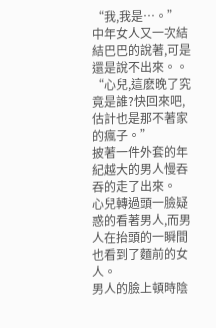“我,我是…。”
中年女人又一次結結巴巴的說著,可是還是說不出來。。
“心兒,這麽晚了究竟是誰?快回來吧,估計也是那不著家的瘋子。”
披著一件外套的年紀越大的男人慢吞吞的走了出來。
心兒轉過頭一臉疑惑的看著男人,而男人在抬頭的一瞬間也看到了麵前的女人。
男人的臉上頓時陰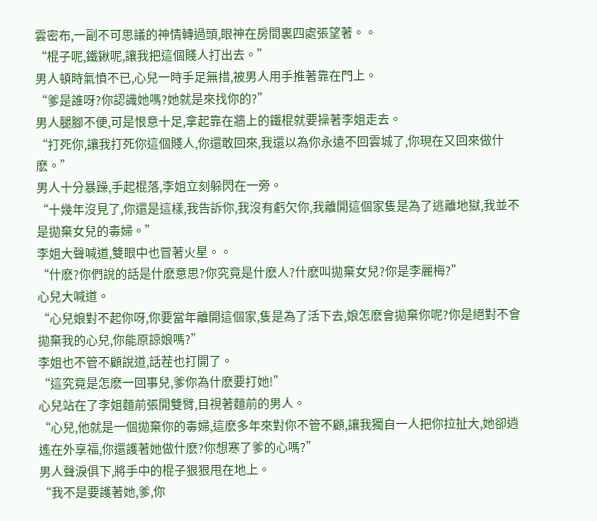雲密布,一副不可思議的神情轉過頭,眼神在房間裏四處張望著。。
“棍子呢,鐵鍬呢,讓我把這個賤人打出去。”
男人頓時氣憤不已,心兒一時手足無措,被男人用手推著靠在門上。
“爹是誰呀?你認識她嗎?她就是來找你的?”
男人腿腳不便,可是恨意十足,拿起靠在牆上的鐵棍就要操著李姐走去。
“打死你,讓我打死你這個賤人,你還敢回來,我還以為你永遠不回雲城了,你現在又回來做什麽。”
男人十分暴躁,手起棍落,李姐立刻躲閃在一旁。
“十幾年沒見了,你還是這樣,我告訴你,我沒有虧欠你,我離開這個家隻是為了逃離地獄,我並不是拋棄女兒的毒婦。”
李姐大聲喊道,雙眼中也冒著火星。。
“什麽?你們說的話是什麽意思?你究竟是什麽人?什麽叫拋棄女兒?你是李麗梅?”
心兒大喊道。
“心兒娘對不起你呀,你要當年離開這個家,隻是為了活下去,娘怎麽會拋棄你呢?你是絕對不會拋棄我的心兒,你能原諒娘嗎?”
李姐也不管不顧說道,話茬也打開了。
“這究竟是怎麽一回事兒,爹你為什麽要打她!”
心兒站在了李姐麵前張開雙臂,目視著麵前的男人。
“心兒,他就是一個拋棄你的毒婦,這麽多年來對你不管不顧,讓我獨自一人把你拉扯大,她卻逍遙在外享福,你還護著她做什麽?你想寒了爹的心嗎?”
男人聲淚俱下,將手中的棍子狠狠甩在地上。
“我不是要護著她,爹,你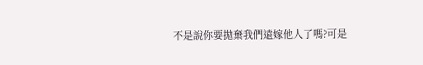不是說你要拋棄我們遠嫁他人了嗎?可是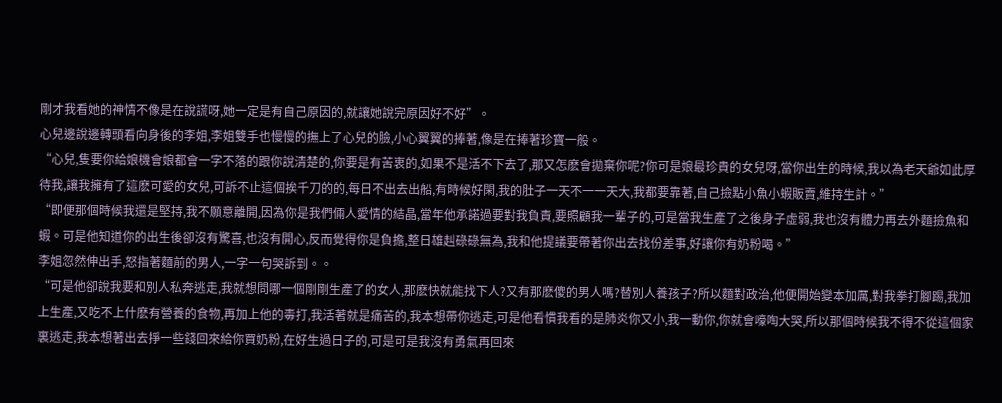剛才我看她的神情不像是在說謊呀,她一定是有自己原因的,就讓她說完原因好不好”。
心兒邊說邊轉頭看向身後的李姐,李姐雙手也慢慢的撫上了心兒的臉,小心翼翼的捧著,像是在捧著珍寶一般。
“心兒,隻要你給娘機會娘都會一字不落的跟你說清楚的,你要是有苦衷的,如果不是活不下去了,那又怎麽會拋棄你呢?你可是娘最珍貴的女兒呀,當你出生的時候,我以為老天爺如此厚待我,讓我擁有了這麽可愛的女兒,可訴不止這個挨千刀的的,每日不出去出船,有時候好閑,我的肚子一天不一一天大,我都要靠著,自己撿點小魚小蝦販賣,維持生計。”
“即便那個時候我還是堅持,我不願意離開,因為你是我們倆人愛情的結晶,當年他承諾過要對我負責,要照顧我一輩子的,可是當我生產了之後身子虛弱,我也沒有體力再去外麵撿魚和蝦。可是他知道你的出生後卻沒有驚喜,也沒有開心,反而覺得你是負擔,整日雄赳碌碌無為,我和他提議要帶著你出去找份差事,好讓你有奶粉喝。”
李姐忽然伸出手,怒指著麵前的男人,一字一句哭訴到。。
“可是他卻說我要和別人私奔逃走,我就想問哪一個剛剛生產了的女人,那麽快就能找下人?又有那麽傻的男人嗎?替別人養孩子?所以麵對政治,他便開始變本加厲,對我拳打腳踢,我加上生產,又吃不上什麽有營養的食物,再加上他的毒打,我活著就是痛苦的,我本想帶你逃走,可是他看慣我看的是肺炎你又小,我一動你,你就會嚎啕大哭,所以那個時候我不得不從這個家裏逃走,我本想著出去掙一些錢回來給你買奶粉,在好生過日子的,可是可是我沒有勇氣再回來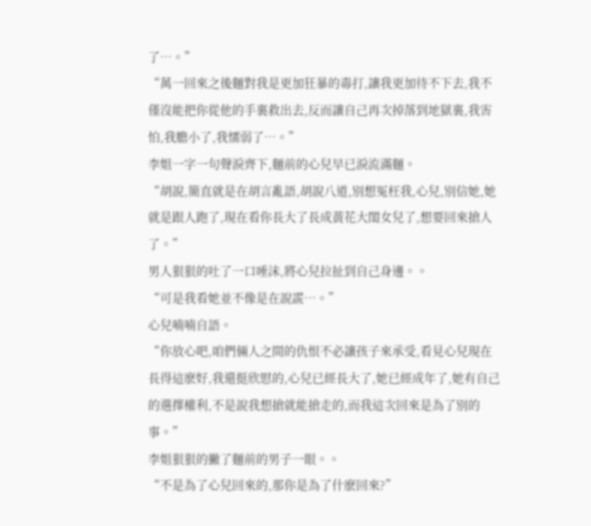了…。”
“萬一回來之後麵對我是更加狂暴的毒打,讓我更加待不下去,我不僅沒能把你從他的手裏救出去,反而讓自己再次掉落到地獄裏,我害怕,我膽小了,我懦弱了…。”
李姐一字一句聲淚齊下,麵前的心兒早已淚流滿麵。
“胡說,簡直就是在胡言亂語,胡說八道,別想冤枉我,心兒,別信她,她就是跟人跑了,現在看你長大了長成黃花大閨女兒了,想要回來搶人了。”
男人狠狠的吐了一口唾沫,將心兒拉扯到自己身邊。。
“可是我看她並不像是在說謊…。”
心兒喃喃自語。
“你放心吧,咱們倆人之間的仇恨不必讓孩子來承受,看見心兒現在長得這麽好,我還挺欣慰的,心兒已經長大了,她已經成年了,她有自己的選擇權利,不是說我想搶就能搶走的,而我這次回來是為了別的事。”
李姐狠狠的撇了麵前的男子一眼。。
“不是為了心兒回來的,那你是為了什麽回來?”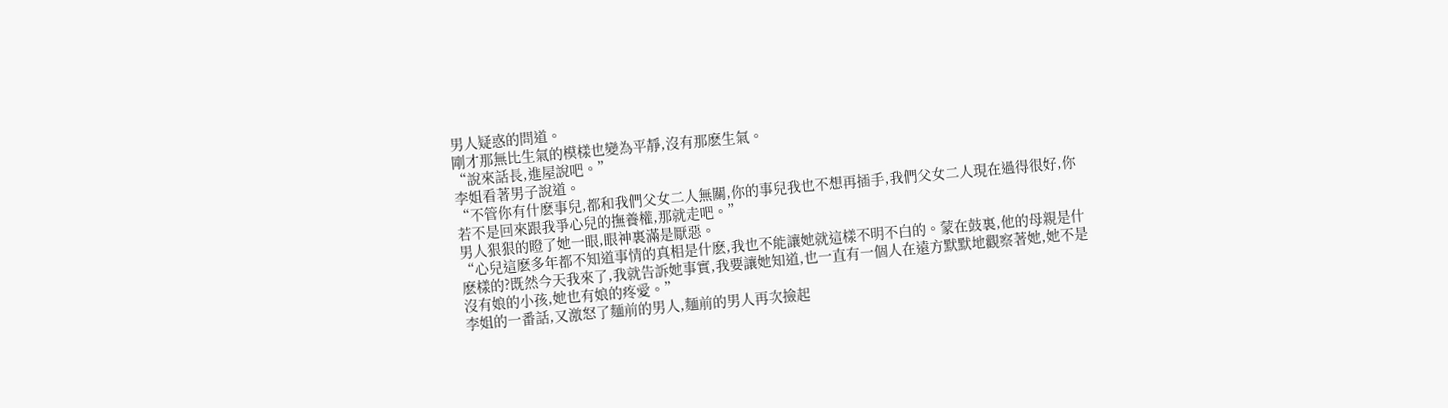男人疑惑的問道。
剛才那無比生氣的模樣也變為平靜,沒有那麽生氣。
“說來話長,進屋說吧。”
李姐看著男子說道。
“不管你有什麽事兒,都和我們父女二人無關,你的事兒我也不想再插手,我們父女二人現在過得很好,你若不是回來跟我爭心兒的撫養權,那就走吧。”
男人狠狠的瞪了她一眼,眼神裏滿是厭惡。
“心兒這麽多年都不知道事情的真相是什麽,我也不能讓她就這樣不明不白的。蒙在鼓裏,他的母親是什麽樣的?既然今天我來了,我就告訴她事實,我要讓她知道,也一直有一個人在遠方默默地觀察著她,她不是沒有娘的小孩,她也有娘的疼愛。”
李姐的一番話,又激怒了麵前的男人,麵前的男人再次撿起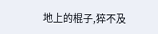地上的棍子,猝不及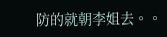防的就朝李姐去。。